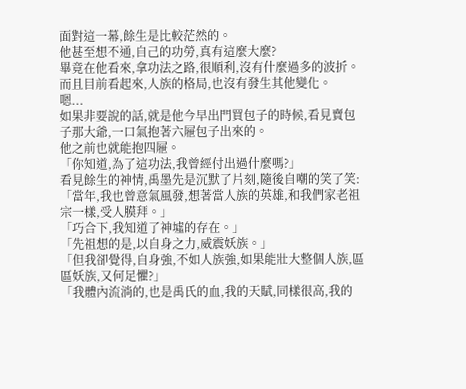面對這一幕,餘生是比較茫然的。
他甚至想不通,自己的功勞,真有這麼大麼?
畢竟在他看來,拿功法之路,很順利,沒有什麼過多的波折。
而且目前看起來,人族的格局,也沒有發生其他變化。
嗯...
如果非要說的話,就是他今早出門買包子的時候,看見賣包子那大爺,一口氣抱著六屜包子出來的。
他之前也就能抱四屜。
「你知道,為了這功法,我曾經付出過什麼嗎?」
看見餘生的神情,禹墨先是沉默了片刻,隨後自嘲的笑了笑:「當年,我也曾意氣風發,想著當人族的英雄,和我們家老祖宗一樣,受人膜拜。」
「巧合下,我知道了神墟的存在。」
「先祖想的是,以自身之力,威震妖族。」
「但我卻覺得,自身強,不如人族強,如果能壯大整個人族,區區妖族,又何足懼?」
「我體內流淌的,也是禹氏的血,我的天賦,同樣很高,我的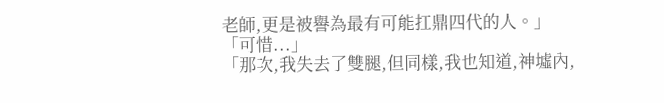老師,更是被譽為最有可能扛鼎四代的人。」
「可惜...」
「那次,我失去了雙腿,但同樣,我也知道,神墟內,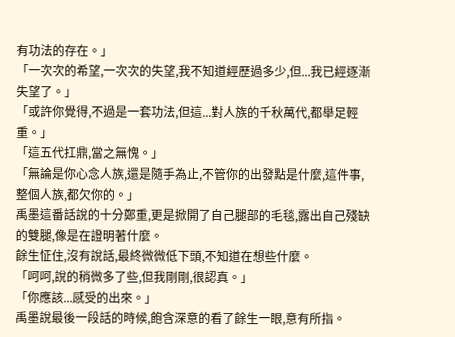有功法的存在。」
「一次次的希望,一次次的失望,我不知道經歷過多少,但...我已經逐漸失望了。」
「或許你覺得,不過是一套功法,但這...對人族的千秋萬代,都舉足輕重。」
「這五代扛鼎,當之無愧。」
「無論是你心念人族,還是隨手為止,不管你的出發點是什麼,這件事,整個人族,都欠你的。」
禹墨這番話說的十分鄭重,更是掀開了自己腿部的毛毯,露出自己殘缺的雙腿,像是在證明著什麼。
餘生怔住,沒有說話,最終微微低下頭,不知道在想些什麼。
「呵呵,說的稍微多了些,但我剛剛,很認真。」
「你應該...感受的出來。」
禹墨說最後一段話的時候,飽含深意的看了餘生一眼,意有所指。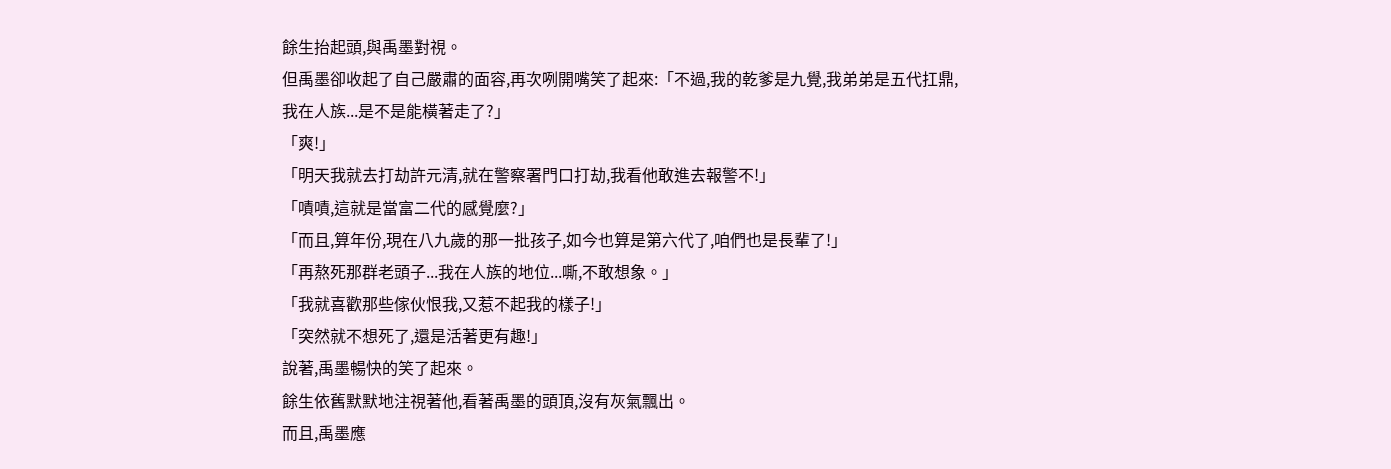餘生抬起頭,與禹墨對視。
但禹墨卻收起了自己嚴肅的面容,再次咧開嘴笑了起來:「不過,我的乾爹是九覺,我弟弟是五代扛鼎,我在人族...是不是能橫著走了?」
「爽!」
「明天我就去打劫許元清,就在警察署門口打劫,我看他敢進去報警不!」
「嘖嘖,這就是當富二代的感覺麼?」
「而且,算年份,現在八九歲的那一批孩子,如今也算是第六代了,咱們也是長輩了!」
「再熬死那群老頭子...我在人族的地位...嘶,不敢想象。」
「我就喜歡那些傢伙恨我,又惹不起我的樣子!」
「突然就不想死了,還是活著更有趣!」
說著,禹墨暢快的笑了起來。
餘生依舊默默地注視著他,看著禹墨的頭頂,沒有灰氣飄出。
而且,禹墨應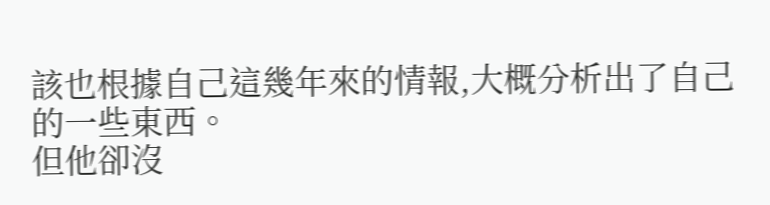該也根據自己這幾年來的情報,大概分析出了自己的一些東西。
但他卻沒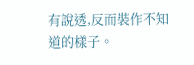有說透,反而裝作不知道的樣子。